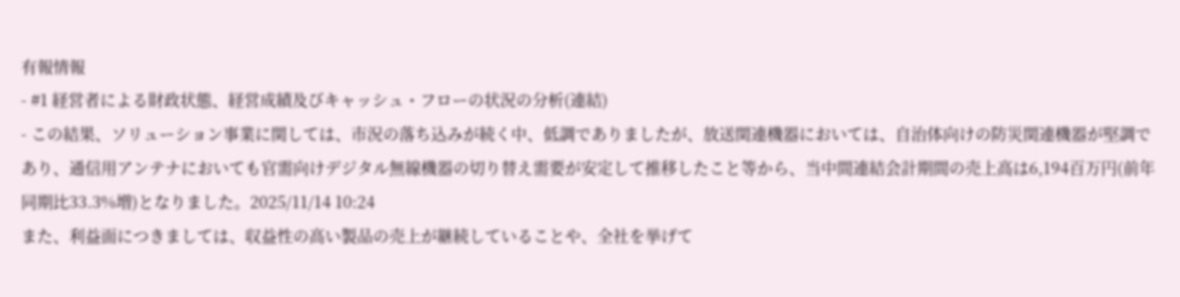有報情報
- #1 経営者による財政状態、経営成績及びキャッシュ・フローの状況の分析(連結)
- この結果、ソリューション事業に関しては、市況の落ち込みが続く中、低調でありましたが、放送関連機器においては、自治体向けの防災関連機器が堅調であり、通信用アンテナにおいても官需向けデジタル無線機器の切り替え需要が安定して推移したこと等から、当中間連結会計期間の売上高は6,194百万円(前年同期比33.3%増)となりました。2025/11/14 10:24
また、利益面につきましては、収益性の高い製品の売上が継続していることや、全社を挙げて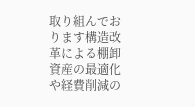取り組んでおります構造改革による棚卸資産の最適化や経費削減の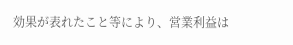効果が表れたこと等により、営業利益は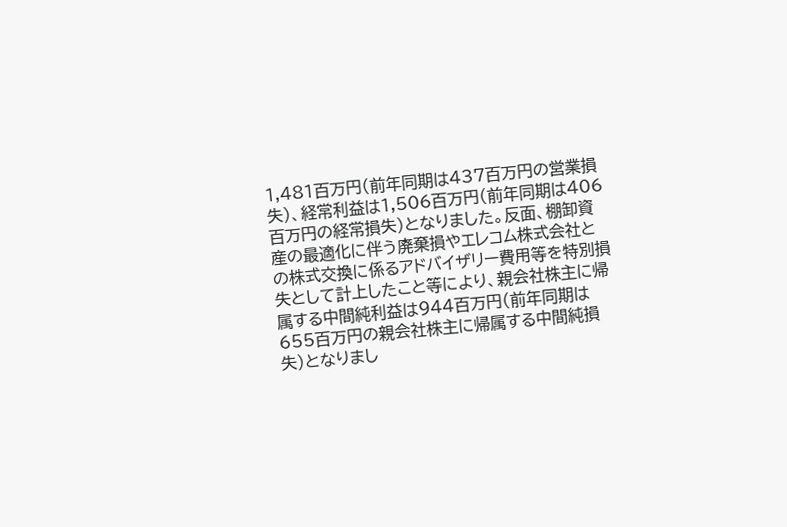1,481百万円(前年同期は437百万円の営業損失)、経常利益は1,506百万円(前年同期は406百万円の経常損失)となりました。反面、棚卸資産の最適化に伴う廃棄損やエレコム株式会社との株式交換に係るアドバイザリー費用等を特別損失として計上したこと等により、親会社株主に帰属する中間純利益は944百万円(前年同期は655百万円の親会社株主に帰属する中間純損失)となりまし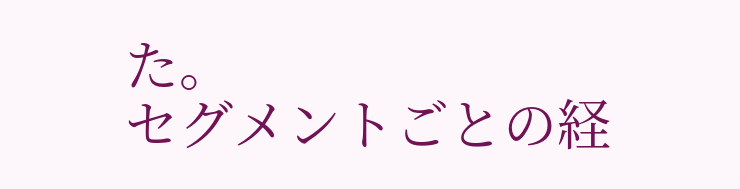た。
セグメントごとの経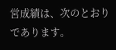営成績は、次のとおりであります。